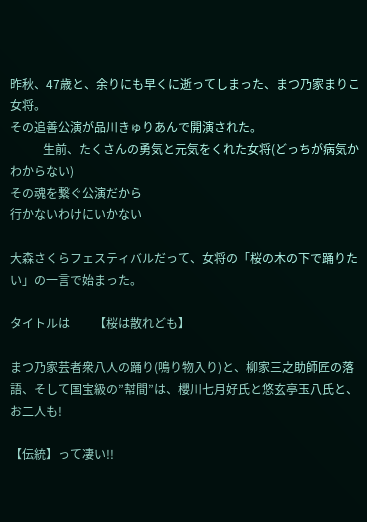昨秋、47歳と、余りにも早くに逝ってしまった、まつ乃家まりこ女将。
その追善公演が品川きゅりあんで開演された。
           生前、たくさんの勇気と元気をくれた女将(どっちが病気かわからない)
その魂を繋ぐ公演だから
行かないわけにいかない

大森さくらフェスティバルだって、女将の「桜の木の下で踊りたい」の一言で始まった。

タイトルは        【桜は散れども】

まつ乃家芸者衆八人の踊り(鳴り物入り)と、柳家三之助師匠の落語、そして国宝級の”幇間”は、櫻川七月好氏と悠玄亭玉八氏と、お二人も!

【伝統】って凄い!!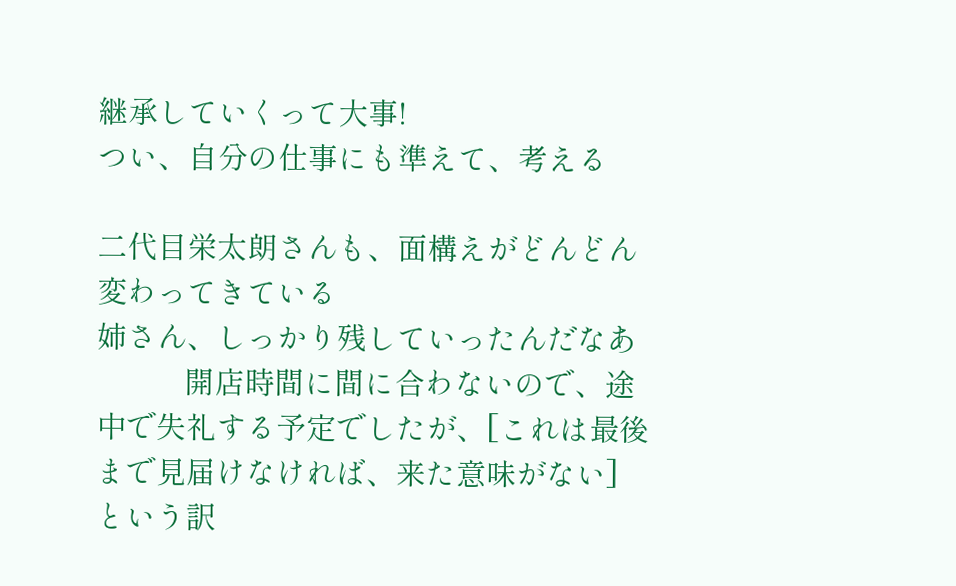継承していくって大事!
つい、自分の仕事にも準えて、考える

二代目栄太朗さんも、面構えがどんどん変わってきている
姉さん、しっかり残していったんだなあ
           開店時間に間に合わないので、途中で失礼する予定でしたが、[これは最後まで見届けなければ、来た意味がない]
という訳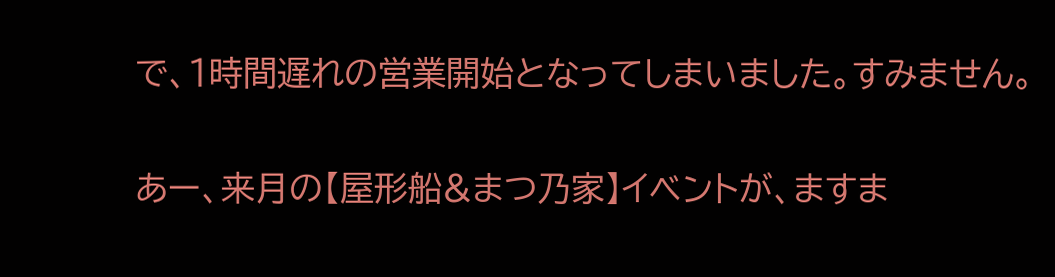で、1時間遅れの営業開始となってしまいました。すみません。

あー、来月の【屋形船&まつ乃家】イベントが、ますま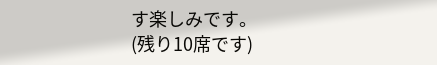す楽しみです。
(残り10席です)